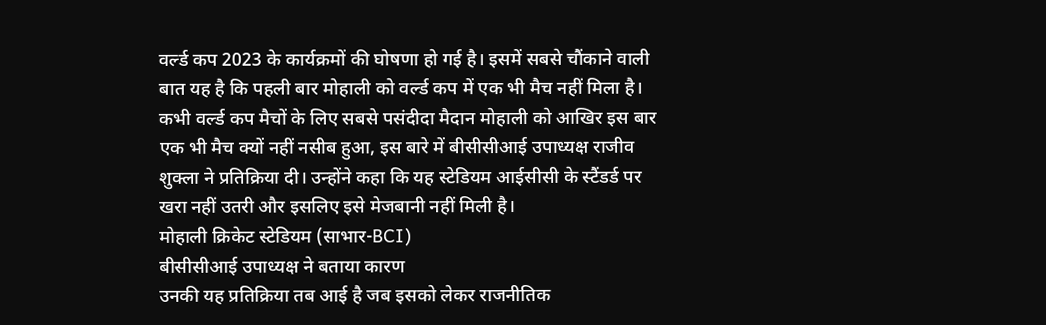वर्ल्ड कप 2023 के कार्यक्रमों की घोषणा हो गई है। इसमें सबसे चौंकाने वाली बात यह है कि पहली बार मोहाली को वर्ल्ड कप में एक भी मैच नहीं मिला है। कभी वर्ल्ड कप मैचों के लिए सबसे पसंदीदा मैदान मोहाली को आखिर इस बार एक भी मैच क्यों नहीं नसीब हुआ, इस बारे में बीसीसीआई उपाध्यक्ष राजीव शुक्ला ने प्रतिक्रिया दी। उन्होंने कहा कि यह स्टेडियम आईसीसी के स्टैंडर्ड पर खरा नहीं उतरी और इसलिए इसे मेजबानी नहीं मिली है।
मोहाली क्रिकेट स्टेडियम (साभार-BCI)
बीसीसीआई उपाध्यक्ष ने बताया कारण
उनकी यह प्रतिक्रिया तब आई है जब इसको लेकर राजनीतिक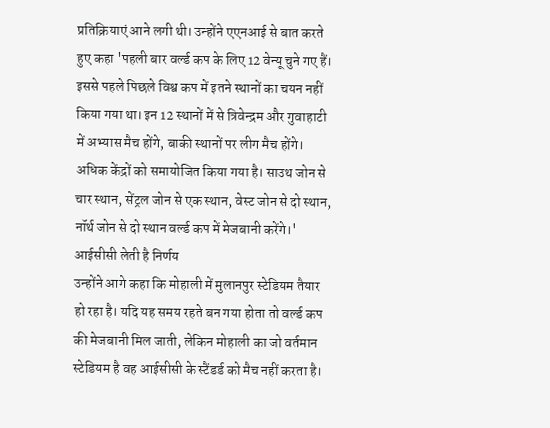प्रतिक्रियाएं आने लगी थी। उन्होंने एएनआई से बात करते हुए कहा 'पहली बार वर्ल्ड कप के लिए 12 वेन्यू चुने गए हैं। इससे पहले पिछले विश्व कप में इतने स्थानों का चयन नहीं किया गया था। इन 12 स्थानों में से त्रिवेन्द्रम और गुवाहाटी में अभ्यास मैच होंगे, बाकी स्थानों पर लीग मैच होंगे। अधिक केंद्रों को समायोजित किया गया है। साउथ जोन से चार स्थान, सेंट्रल जोन से एक स्थान, वेस्ट जोन से दो स्थान, नॉर्थ जोन से दो स्थान वर्ल्ड कप में मेजबानी करेंगे।'
आईसीसी लेती है निर्णय
उन्होंने आगे कहा कि मोहाली में मुलानपुर स्टेडियम तैयार हो रहा है। यदि यह समय रहते बन गया होता तो वर्ल्ड कप की मेजबानी मिल जाती, लेकिन मोहाली का जो वर्तमान स्टेडियम है वह आईसीसी के स्टैंडर्ड को मैच नहीं करता है।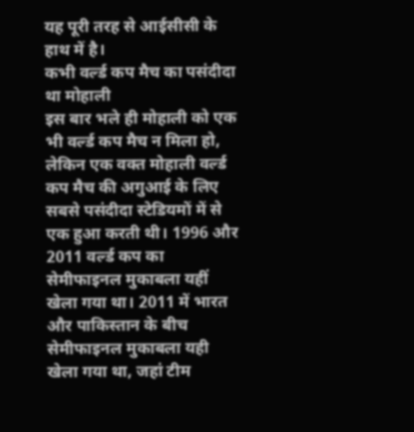यह पूरी तरह से आईसीसी के हाथ में है।
कभी वर्ल्ड कप मैच का पसंदीदा था मोहाली
इस बार भले ही मोहाली को एक भी वर्ल्ड कप मैच न मिला हो, लेकिन एक वक्त मोहाली वर्ल्ड कप मैच की अगुआई के लिए सबसे पसंदीदा स्टेडियमों में से एक हुआ करती थी। 1996 और 2011 वर्ल्ड कप का सेमीफाइनल मुकाबला यहीं खेला गया था। 2011 में भारत और पाकिस्तान के बीच सेमीफाइनल मुकाबला यही खेला गया था, जहां टीम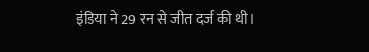इंडिया ने 29 रन से जीत दर्ज की थी।